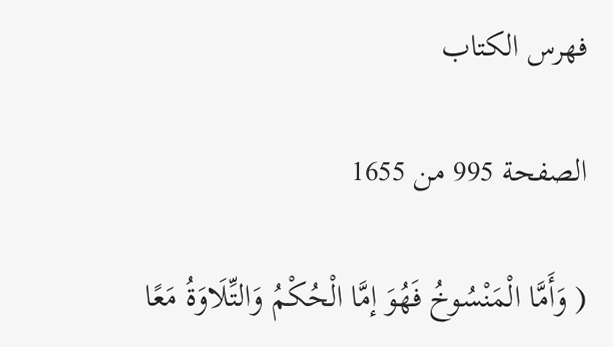فهرس الكتاب

الصفحة 995 من 1655

( وَأَمَّا الْمَنْسُوخُ فَهُوَ إمَّا الْحُكْمُ وَالتِّلَاوَةُ مَعًا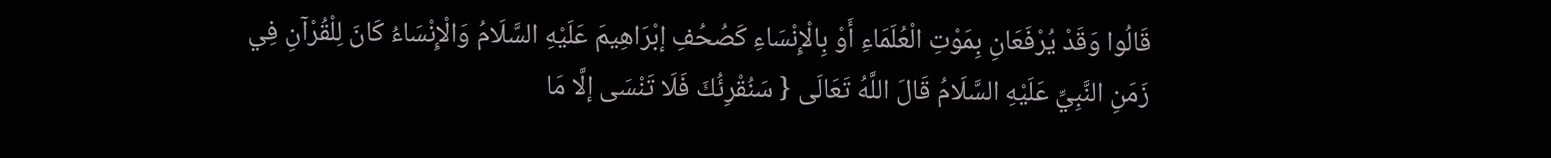قَالُوا وَقَدْ يُرْفَعَانِ بِمَوْتِ الْعُلَمَاءِ أَوْ بِالْإِنْسَاءِ كَصُحُفِ إبْرَاهِيمَ عَلَيْهِ السَّلَامُ وَالْإِنْسَاءُ كَانَ لِلْقُرْآنِ فِي زَمَنِ النَّبِيِّ عَلَيْهِ السَّلَامُ قَالَ اللَّهُ تَعَالَى { سَنُقْرِئُكَ فَلَا تَنْسَى إلَّا مَا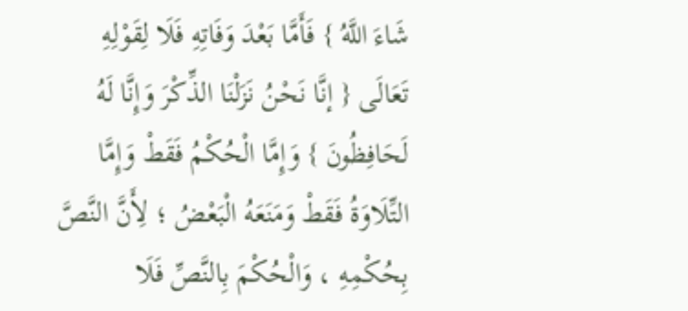شَاءَ اللَّهُ } فَأَمَّا بَعْدَ وَفَاتِهِ فَلَا لِقَوْلِهِ تَعَالَى { إنَّا نَحْنُ نَزَلْنَا الذِّكْرَ وَإِنَّا لَهُ لَحَافِظُونَ } وَإِمَّا الْحُكْمُ فَقَطْ وَإِمَّا التِّلَاوَةُ فَقَطْ وَمَنَعَهُ الْبَعْضُ ؛ لِأَنَّ النَّصَّ بِحُكْمِهِ ، وَالْحُكْمَ بِالنَّصِّ فَلَا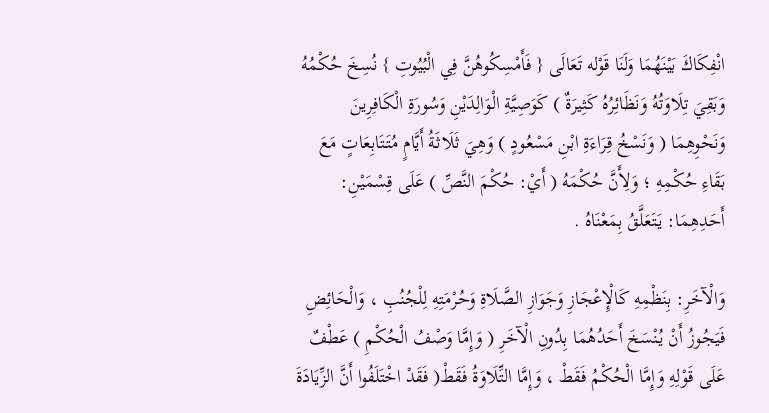انْفِكَاكَ بَيْنَهُمَا وَلَنَا قَوْله تَعَالَى { فَأَمْسِكُوهُنَّ فِي الْبُيُوتِ } نُسِخَ حُكْمُهُ وَبَقِيَ تِلَاوَتُهُ وَنَظَائِرُهُ كَثِيرَةٌ ) كَوَصِيَّةِ الْوَالِدَيْنِ وَسُورَةِ الْكَافِرِينَ وَنَحْوِهِمَا ( وَنَسْخُ قِرَاءَةِ ابْنِ مَسْعُودٍ ) وَهِيَ ثَلَاثَةُ أَيَّامٍ مُتَتَابِعَاتٍ مَعَ بَقَاءِ حُكْمِهِ ؛ وَلِأَنَّ حُكْمَهُ ( أَيْ: حُكْمَ النَّصِّ ) عَلَى قِسْمَيْنِ: أَحَدِهِمَا: يَتَعَلَّقُ بِمَعْنَاهُ .

وَالْآخَرِ: بِنَظْمِهِ كَالْإِعْجَازِ وَجَوَازِ الصَّلَاةِ وَحُرْمَتِهِ لِلْجُنُبِ ، وَالْحَائِضِ فَيَجُوزُ أَنْ يُنْسَخَ أَحَدُهُمَا بِدُونِ الْآخَرِ ( وَإِمَّا وَصْفُ الْحُكْمِ ) عَطْفٌ عَلَى قَوْلِهِ وَإِمَّا الْحُكْمُ فَقَطْ ، وَإِمَّا التِّلَاوَةُ فَقَطْ( فَقَدْ اخْتَلَفُوا أَنَّ الزِّيَادَةَ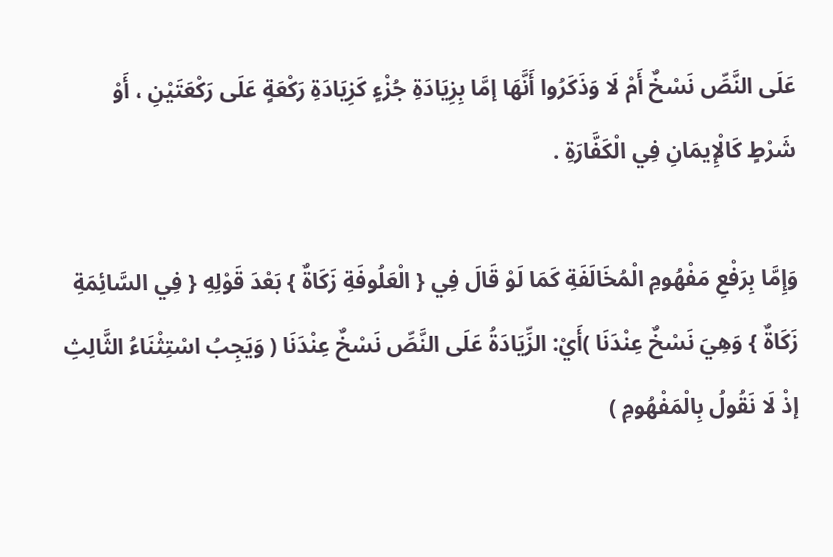عَلَى النَّصِّ نَسْخٌ أَمْ لَا وَذَكَرُوا أَنَّهَا إمَّا بِزِيَادَةِ جُزْءٍ كَزِيَادَةِ رَكْعَةٍ عَلَى رَكْعَتَيْنِ ، أَوْ شَرْطٍ كَالْإِيمَانِ فِي الْكَفَّارَةِ .

وَإِمَّا بِرَفْعِ مَفْهُومِ الْمُخَالَفَةِ كَمَا لَوْ قَالَ فِي { الْعَلُوفَةِ زَكَاةٌ } بَعْدَ قَوْلِهِ { فِي السَّائِمَةِ زَكَاةٌ } وَهِيَ نَسْخٌ عِنْدَنَا )أَيْ: الزِّيَادَةُ عَلَى النَّصِّ نَسْخٌ عِنْدَنَا ( وَيَجِبُ اسْتِثْنَاءُ الثَّالِثِ إذْ لَا نَقُولُ بِالْمَفْهُومِ )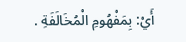أَيْ: بِمَفْهُومِ الْمُخَالَفَةِ .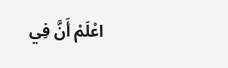اعْلَمْ أَنَّ فِي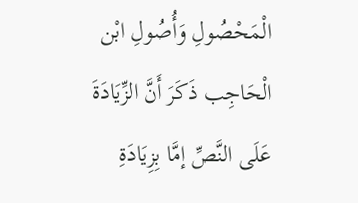الْمَحْصُولِ وَأُصُولِ ابْن الْحَاجِب ذَكَرَ أَنَّ الزِّيَادَةَ عَلَى النَّصِّ إمَّا بِزِيَادَةِ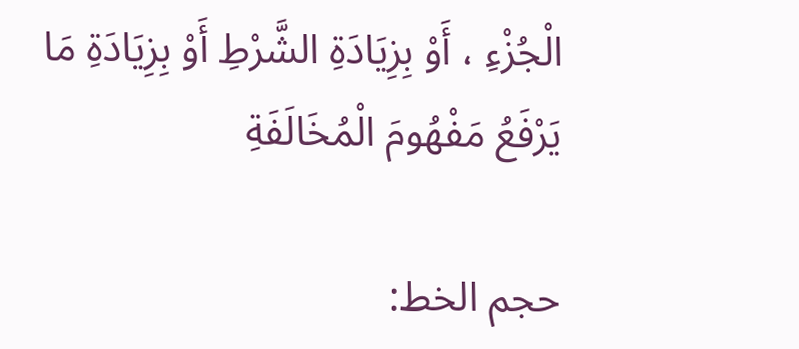الْجُزْءِ ، أَوْ بِزِيَادَةِ الشَّرْطِ أَوْ بِزِيَادَةِ مَا يَرْفَعُ مَفْهُومَ الْمُخَالَفَةِ

حجم الخط: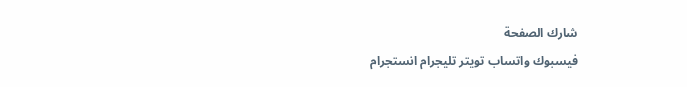شارك الصفحة
فيسبوك واتساب تويتر تليجرام انستجرام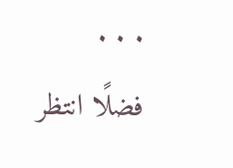. . .
فضلًا انتظر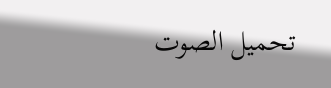تحميل الصوت